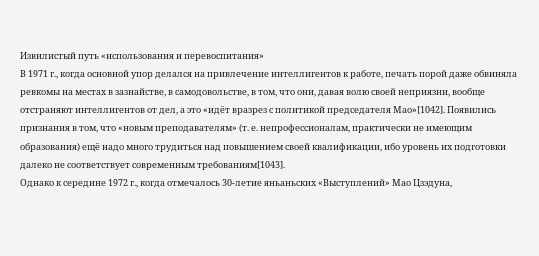Извилистый путь «использования и перевоспитания»
В 1971 г., когда основной упор делался на привлечение интеллигентов к работе, печать порой даже обвиняла ревкомы на местах в зазнайстве, в самодовольстве, в том, что они, давая волю своей неприязни, вообще отстраняют интеллигентов от дел, а это «идёт вразрез с политикой председателя Мао»[1042]. Появились признания в том, что «новым преподавателям» (т. е. непрофессионалам, практически не имеющим образования) ещё надо много трудиться над повышением своей квалификации, ибо уровень их подготовки далеко не соответствует современным требованиям[1043].
Однако к середине 1972 г., когда отмечалось 30‑летие яньаньских «Выступлений» Мао Цзэдуна,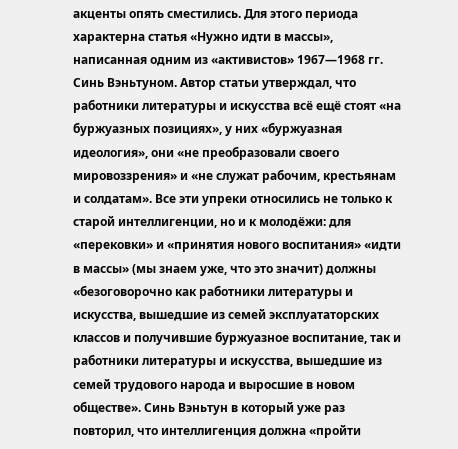акценты опять сместились. Для этого периода характерна статья «Нужно идти в массы», написанная одним из «активистов» 1967—1968 гг. Синь Вэньтуном. Автор статьи утверждал, что работники литературы и искусства всё ещё стоят «на буржуазных позициях», у них «буржуазная идеология», они «не преобразовали своего мировоззрения» и «не служат рабочим, крестьянам и солдатам». Все эти упреки относились не только к старой интеллигенции, но и к молодёжи: для «перековки» и «принятия нового воспитания» «идти в массы» (мы знаем уже, что это значит) должны «безоговорочно как работники литературы и искусства, вышедшие из семей эксплуататорских классов и получившие буржуазное воспитание, так и работники литературы и искусства, вышедшие из семей трудового народа и выросшие в новом обществе». Синь Вэньтун в который уже раз повторил, что интеллигенция должна «пройти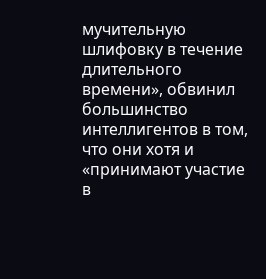мучительную шлифовку в течение длительного времени», обвинил большинство интеллигентов в том, что они хотя и «принимают участие в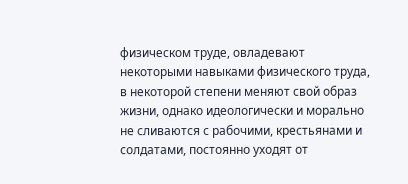физическом труде, овладевают некоторыми навыками физического труда, в некоторой степени меняют свой образ жизни, однако идеологически и морально не сливаются с рабочими, крестьянами и солдатами, постоянно уходят от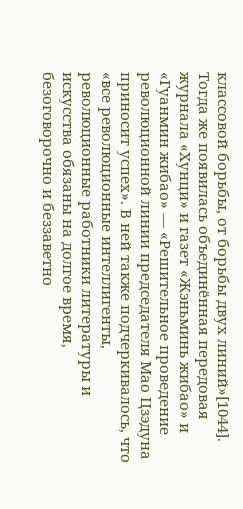классовой борьбы, от борьбы двух линий»[1044].
Тогда же появилась объединённая передовая журнала «Хунци» и газет «Жэньминь жибао» и «Гуанмин жибао» — «Решительное проведение революционной линии председателя Мао Цзэдуна приносит успех». В ней также подчеркивалось, что «все революционные интеллигенты, революционные работники литературы и искусства обязаны на долгое время, безоговорочно и беззаветно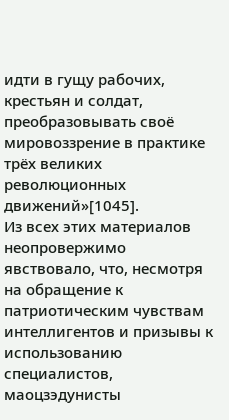идти в гущу рабочих, крестьян и солдат, преобразовывать своё мировоззрение в практике трёх великих революционных движений»[1045].
Из всех этих материалов неопровержимо явствовало, что, несмотря на обращение к патриотическим чувствам интеллигентов и призывы к использованию специалистов, маоцзэдунисты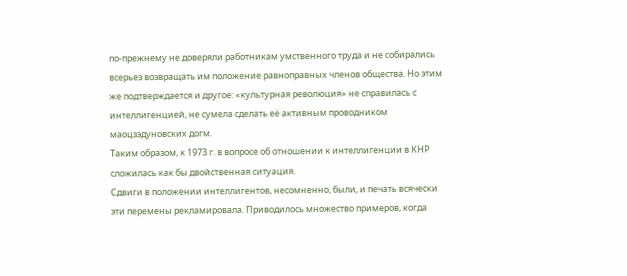по-прежнему не доверяли работникам умственного труда и не собирались всерьез возвращать им положение равноправных членов общества. Но этим же подтверждается и другое: «культурная революция» не справилась с интеллигенцией, не сумела сделать её активным проводником маоцзэдуновских догм.
Таким образом, к 1973 г. в вопросе об отношении к интеллигенции в КНР сложилась как бы двойственная ситуация.
Сдвиги в положении интеллигентов, несомненно, были, и печать всячески эти перемены рекламировала. Приводилось множество примеров, когда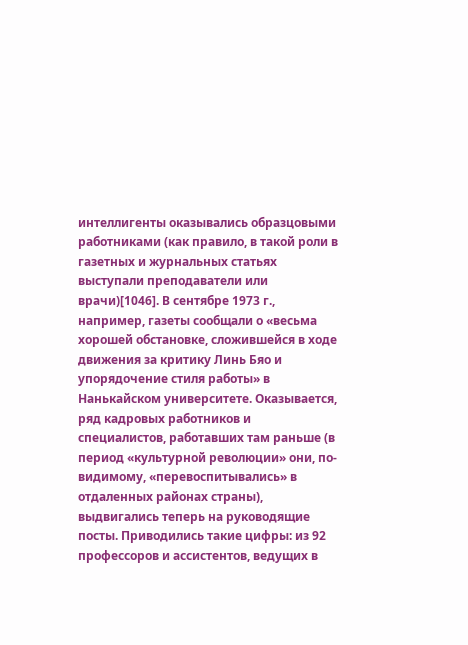интеллигенты оказывались образцовыми работниками (как правило, в такой роли в газетных и журнальных статьях выступали преподаватели или врачи)[1046]. В сентябре 1973 г., например, газеты сообщали о «весьма хорошей обстановке, сложившейся в ходе движения за критику Линь Бяо и упорядочение стиля работы» в Нанькайском университете. Оказывается, ряд кадровых работников и специалистов, работавших там раньше (в период «культурной революции» они, по-видимому, «перевоспитывались» в отдаленных районах страны), выдвигались теперь на руководящие посты. Приводились такие цифры: из 92 профессоров и ассистентов, ведущих в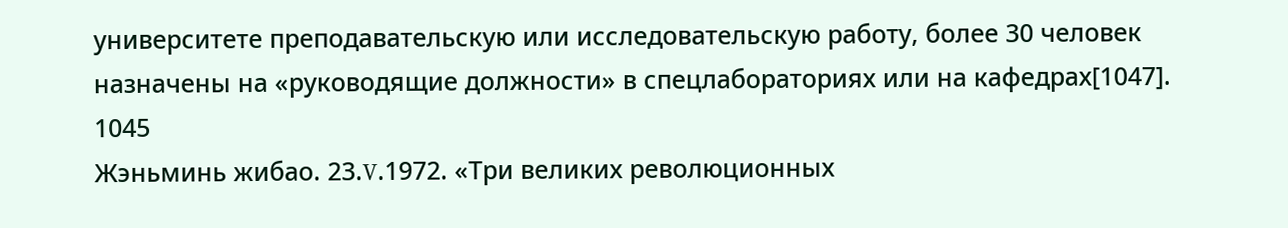университете преподавательскую или исследовательскую работу, более 30 человек назначены на «руководящие должности» в спецлабораториях или на кафедрах[1047].
1045
Жэньминь жибао. 23.Ⅴ.1972. «Три великих революционных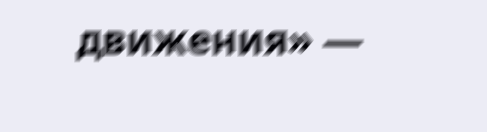движения» —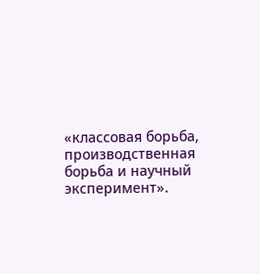«классовая борьба, производственная борьба и научный эксперимент».